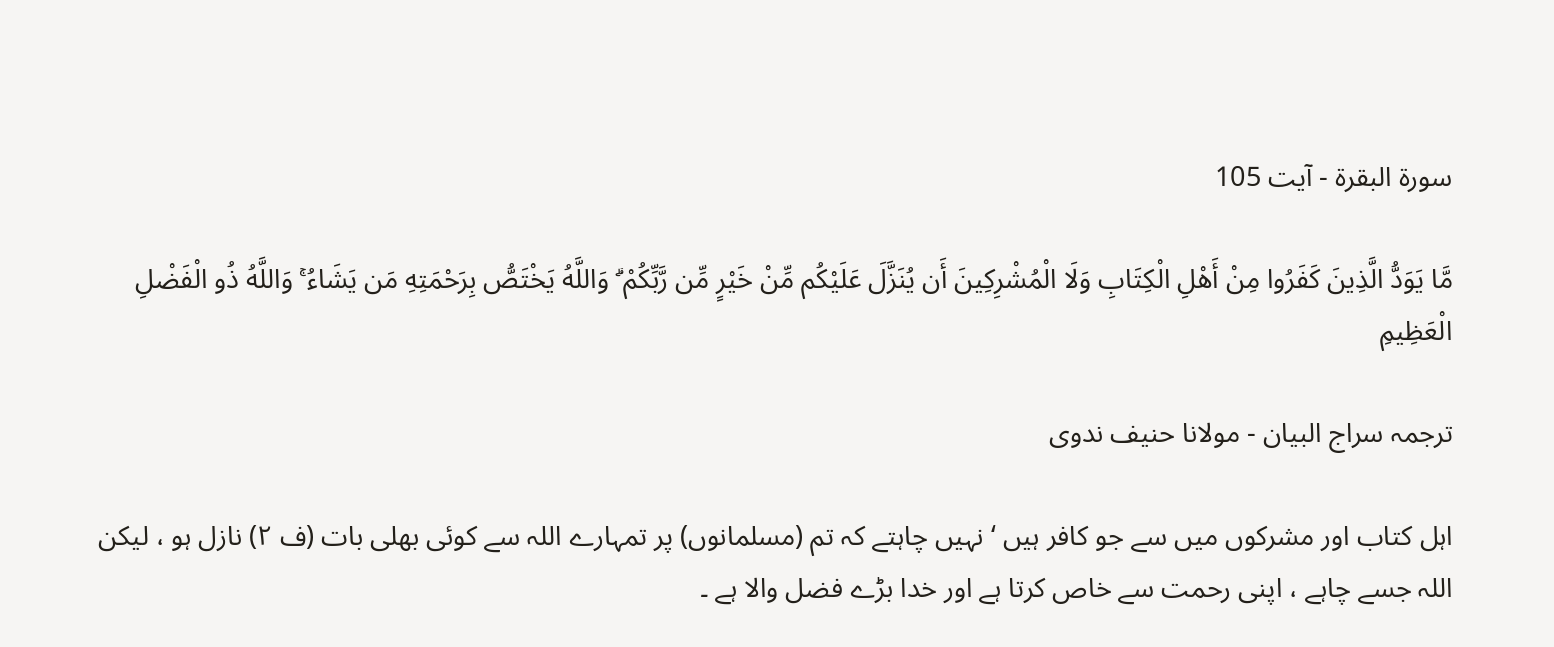سورة البقرة - آیت 105

مَّا يَوَدُّ الَّذِينَ كَفَرُوا مِنْ أَهْلِ الْكِتَابِ وَلَا الْمُشْرِكِينَ أَن يُنَزَّلَ عَلَيْكُم مِّنْ خَيْرٍ مِّن رَّبِّكُمْ ۗ وَاللَّهُ يَخْتَصُّ بِرَحْمَتِهِ مَن يَشَاءُ ۚ وَاللَّهُ ذُو الْفَضْلِ الْعَظِيمِ

ترجمہ سراج البیان - مولانا حنیف ندوی

اہل کتاب اور مشرکوں میں سے جو کافر ہیں ‘ نہیں چاہتے کہ تم (مسلمانوں) پر تمہارے اللہ سے کوئی بھلی بات (ف ٢) نازل ہو ، لیکن اللہ جسے چاہے ، اپنی رحمت سے خاص کرتا ہے اور خدا بڑے فضل والا ہے ۔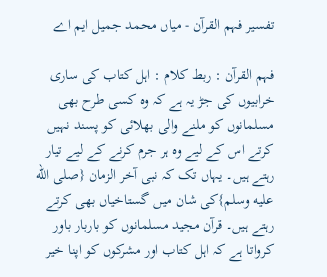تفسیر فہم القرآن - میاں محمد جمیل ایم اے

فہم القرآن : ربط کلام : اہل کتاب کی ساری خرابیوں کی جڑ یہ ہے کہ وہ کسی طرح بھی مسلمانوں کو ملنے والی بھلائی کو پسند نہیں کرتے اس کے لیے وہ ہر جرم کرنے کے لیے تیار رہتے ہیں۔ یہاں تک کہ نبی آخر الزمان {صلى الله عليه وسلم}کی شان میں گستاخیاں بھی کرتے رہتے ہیں۔ قرآن مجید مسلمانوں کو باربار باور کرواتا ہے کہ اہل کتاب اور مشرکوں کو اپنا خیر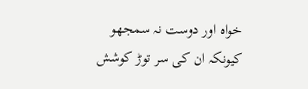خواہ اور دوست نہ سمجھو کیونکہ ان کی سر توڑ کوشش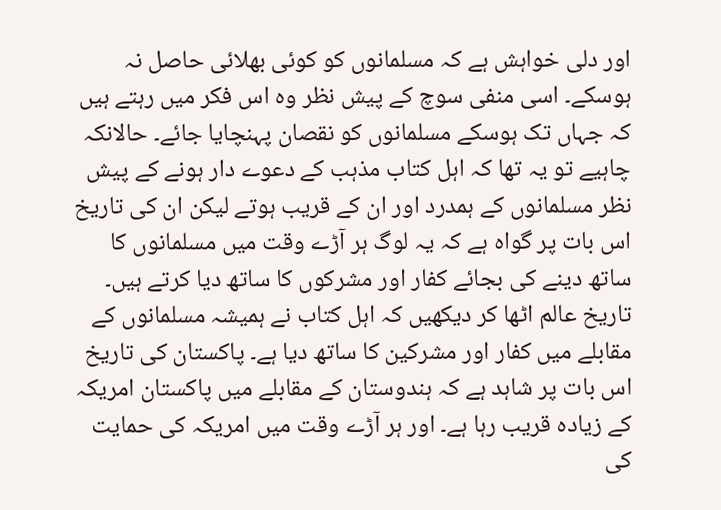اور دلی خواہش ہے کہ مسلمانوں کو کوئی بھلائی حاصل نہ ہوسکے۔ اسی منفی سوچ کے پیش نظر وہ اس فکر میں رہتے ہیں کہ جہاں تک ہوسکے مسلمانوں کو نقصان پہنچایا جائے۔ حالانکہ چاہیے تو یہ تھا کہ اہل کتاب مذہب کے دعوے دار ہونے کے پیش نظر مسلمانوں کے ہمدرد اور ان کے قریب ہوتے لیکن ان کی تاریخ اس بات پر گواہ ہے کہ یہ لوگ ہر آڑے وقت میں مسلمانوں کا ساتھ دینے کی بجائے کفار اور مشرکوں کا ساتھ دیا کرتے ہیں۔ تاریخ عالم اٹھا کر دیکھیں کہ اہل کتاب نے ہمیشہ مسلمانوں کے مقابلے میں کفار اور مشرکین کا ساتھ دیا ہے۔ پاکستان کی تاریخ اس بات پر شاہد ہے کہ ہندوستان کے مقابلے میں پاکستان امریکہ کے زیادہ قریب رہا ہے۔ اور ہر آڑے وقت میں امریکہ کی حمایت کی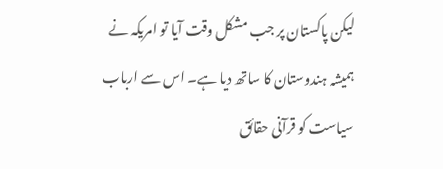لیکن پاکستان پر جب مشکل وقت آیا تو امریکہ نے ہمیشہ ہندوستان کا ساتھ دیا ہے۔ اس سے ارباب سیاست کو قرآنی حقائق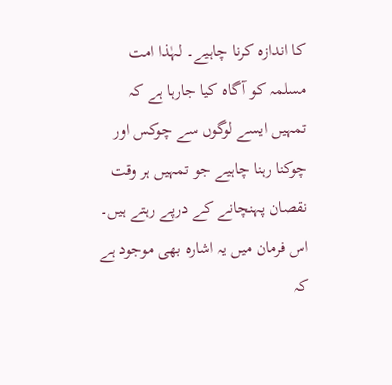کا اندازہ کرنا چاہیے۔ لہٰذا امت مسلمہ کو آگاہ کیا جارہا ہے کہ تمہیں ایسے لوگوں سے چوکس اور چوکنا رہنا چاہیے جو تمہیں ہر وقت نقصان پہنچانے کے درپے رہتے ہیں۔ اس فرمان میں یہ اشارہ بھی موجود ہے کہ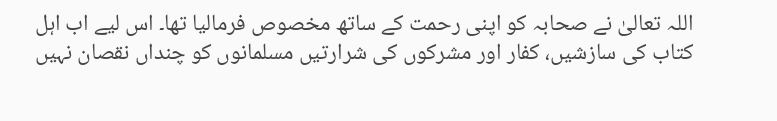اللہ تعالیٰ نے صحابہ کو اپنی رحمت کے ساتھ مخصوص فرمالیا تھا۔ اس لیے اب اہل کتاب کی سازشیں، کفار اور مشرکوں کی شرارتیں مسلمانوں کو چنداں نقصان نہیں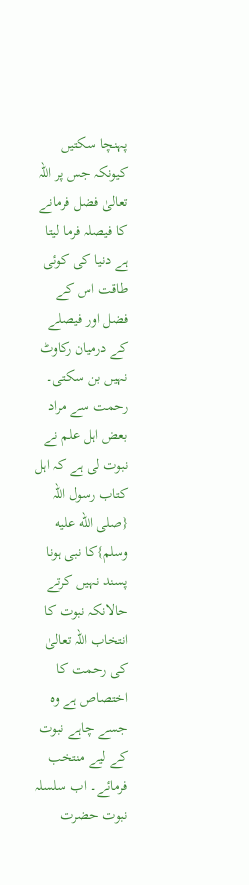پہنچا سکتیں کیونکہ جس پر اللہ تعالیٰ فضل فرمانے کا فیصلہ فرما لیتا ہے دنیا کی کوئی طاقت اس کے فضل اور فیصلے کے درمیان رکاوٹ نہیں بن سکتی۔ رحمت سے مراد بعض اہل علم نے نبوت لی ہے کہ اہل کتاب رسول اللہ {صلى الله عليه وسلم}کا نبی ہونا پسند نہیں کرتے حالانکہ نبوت کا انتخاب اللہ تعالیٰ کی رحمت کا اختصاص ہے وہ جسے چاہے نبوت کے لیے منتخب فرمائے۔ اب سلسلہ نبوت حضرت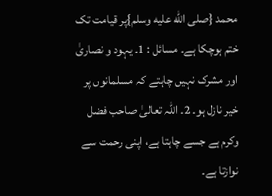محمد {صلى الله عليه وسلم}پر قیامت تک ختم ہوچکا ہے۔ مسائل : 1۔ یہود و نصاریٰ اور مشرک نہیں چاہتے کہ مسلمانوں پر خیر نازل ہو۔ 2۔ اللہ تعالیٰ صاحب فضل وکرم ہے جسے چاہتا ہے، اپنی رحمت سے نوازتا ہے۔